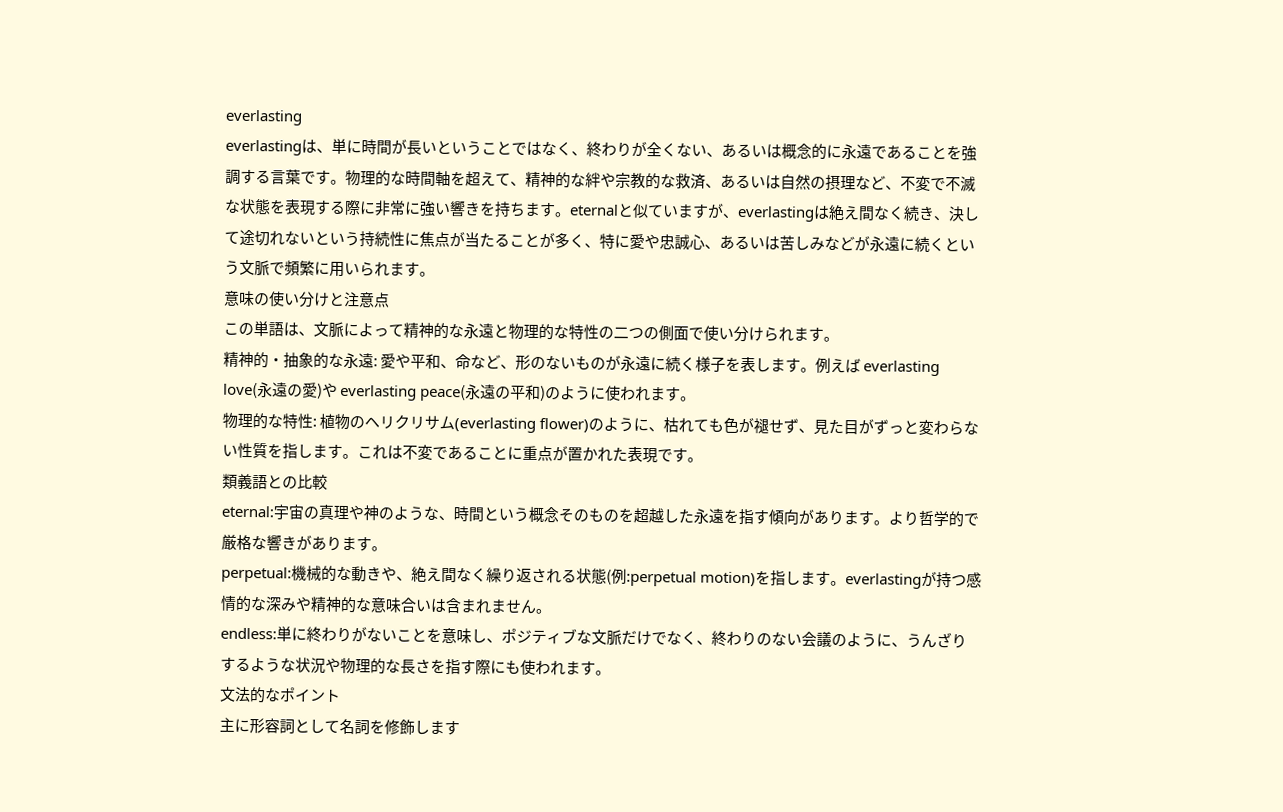everlasting
everlastingは、単に時間が長いということではなく、終わりが全くない、あるいは概念的に永遠であることを強調する言葉です。物理的な時間軸を超えて、精神的な絆や宗教的な救済、あるいは自然の摂理など、不変で不滅な状態を表現する際に非常に強い響きを持ちます。eternalと似ていますが、everlastingは絶え間なく続き、決して途切れないという持続性に焦点が当たることが多く、特に愛や忠誠心、あるいは苦しみなどが永遠に続くという文脈で頻繁に用いられます。
意味の使い分けと注意点
この単語は、文脈によって精神的な永遠と物理的な特性の二つの側面で使い分けられます。
精神的・抽象的な永遠: 愛や平和、命など、形のないものが永遠に続く様子を表します。例えば everlasting love(永遠の愛)や everlasting peace(永遠の平和)のように使われます。
物理的な特性: 植物のヘリクリサム(everlasting flower)のように、枯れても色が褪せず、見た目がずっと変わらない性質を指します。これは不変であることに重点が置かれた表現です。
類義語との比較
eternal:宇宙の真理や神のような、時間という概念そのものを超越した永遠を指す傾向があります。より哲学的で厳格な響きがあります。
perpetual:機械的な動きや、絶え間なく繰り返される状態(例:perpetual motion)を指します。everlastingが持つ感情的な深みや精神的な意味合いは含まれません。
endless:単に終わりがないことを意味し、ポジティブな文脈だけでなく、終わりのない会議のように、うんざりするような状況や物理的な長さを指す際にも使われます。
文法的なポイント
主に形容詞として名詞を修飾します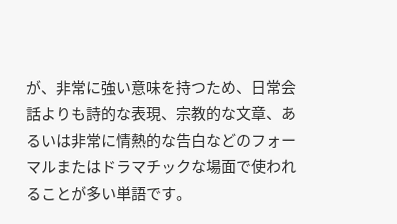が、非常に強い意味を持つため、日常会話よりも詩的な表現、宗教的な文章、あるいは非常に情熱的な告白などのフォーマルまたはドラマチックな場面で使われることが多い単語です。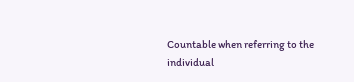Countable when referring to the individual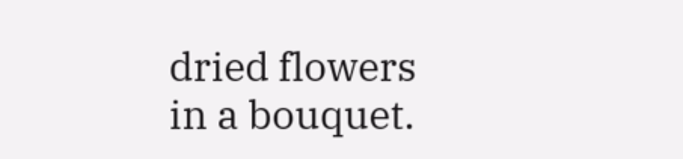dried flowers in a bouquet.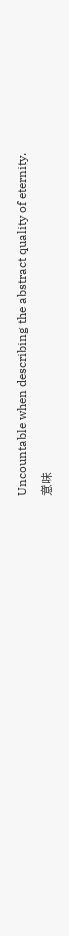Uncountable when describing the abstract quality of eternity.
意味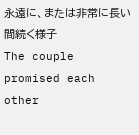永遠に、または非常に長い間続く様子
The couple promised each other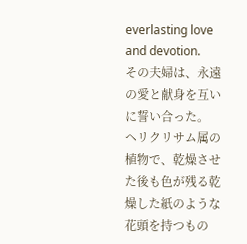everlasting love and devotion.
その夫婦は、永遠の愛と献身を互いに誓い合った。
ヘリクリサム属の植物で、乾燥させた後も色が残る乾燥した紙のような花頭を持つもの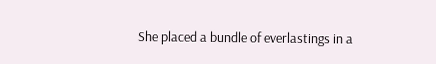She placed a bundle of everlastings in a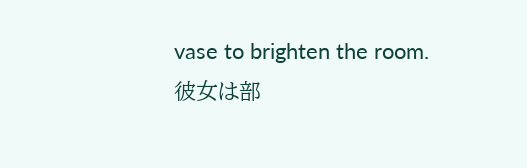vase to brighten the room.
彼女は部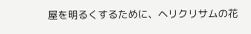屋を明るくするために、ヘリクリサムの花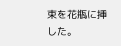束を花瓶に挿した。